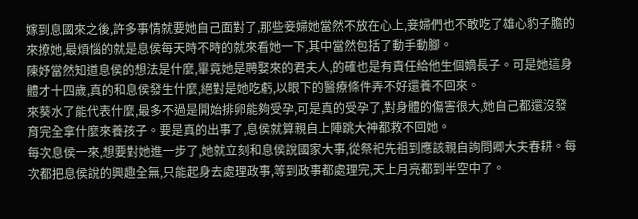嫁到息國來之後,許多事情就要她自己面對了,那些妾婦她當然不放在心上,妾婦們也不敢吃了雄心豹子膽的來撩她,最煩惱的就是息侯每天時不時的就來看她一下,其中當然包括了動手動腳。
陳妤當然知道息侯的想法是什麼,畢竟她是聘娶來的君夫人,的確也是有責任給他生個嫡長子。可是她這身體才十四歲,真的和息侯發生什麼,絕對是她吃虧,以眼下的醫療條件弄不好還養不回來。
來葵水了能代表什麼,最多不過是開始排卵能夠受孕,可是真的受孕了,對身體的傷害很大,她自己都還沒發育完全拿什麼來養孩子。要是真的出事了,息侯就算親自上陣跳大神都救不回她。
每次息侯一來,想要對她進一步了,她就立刻和息侯說國家大事,從祭祀先祖到應該親自詢問卿大夫春耕。每次都把息侯說的興趣全無,只能起身去處理政事,等到政事都處理完,天上月亮都到半空中了。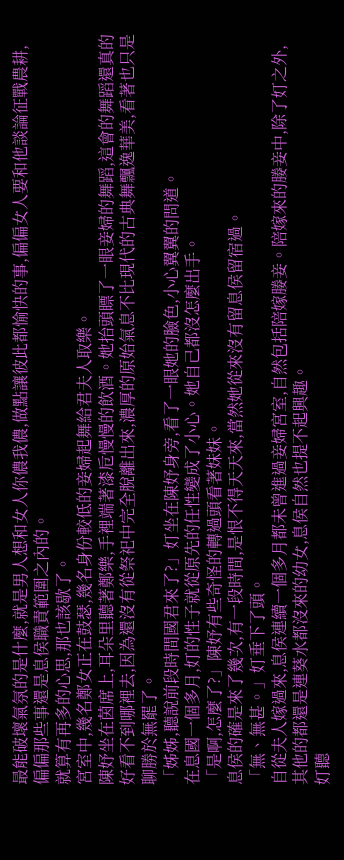最能破壞氣氛的是什麼,就是男人想和女人你儂我儂,做點讓彼此都愉快的事,偏偏女人要和他談論征戰農耕,偏偏那些事還是息侯職責範圍之內的。
就算有再多的心思,那也該歇了。
宮室中,幾名鄭女正在鼓瑟,幾名身份較低的妾婦起舞給君夫人取樂。
陳妤坐在茵席上,耳朵里聽著鄭樂,手裡端著漆卮慢慢的飲酒。她抬頭瞟了一眼妾婦的舞蹈,這會的舞蹈還真的好看不到哪裡去,因為還沒有從祭祀中完全脫離出來,濃厚的原始氣息不比現代的古典舞飄逸華美,看著也只是聊勝於無罷了。
「姊姊,聽說前段時間國君來了?」奵坐在陳妤身旁,看了一眼她的臉色,小心翼翼的問道。
在息國一個多月,奵的性子就從原先的任性變成了小心。她自己都沒怎麼出手。
「是啊,怎麼了?」陳妤有些奇怪的轉過頭看著妹妹。
息侯的確是來了幾次,有一段時間,是恨不得天天來,當然她從來沒有留息侯留宿過。
「無、無甚。」奵垂下了頭。
自從夫人嫁過來,息侯連續一個多月都未曾進過妾婦宮室,自然包括陪嫁媵妾。陪嫁來的媵妾中,除了奵之外,其他的都還是連葵水都沒來的幼女,息侯自然也提不起興趣。
奵聽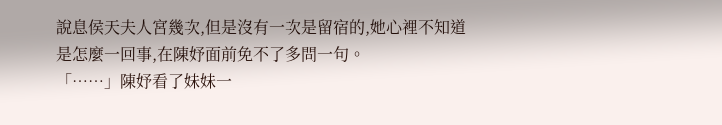說息侯天夫人宮幾次,但是沒有一次是留宿的,她心裡不知道是怎麼一回事,在陳妤面前免不了多問一句。
「……」陳妤看了妹妹一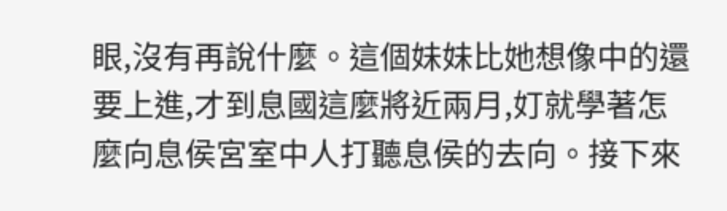眼,沒有再說什麼。這個妹妹比她想像中的還要上進,才到息國這麼將近兩月,奵就學著怎麼向息侯宮室中人打聽息侯的去向。接下來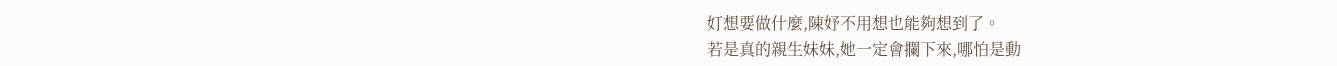奵想要做什麼,陳妤不用想也能夠想到了。
若是真的親生妹妹,她一定會攔下來,哪怕是動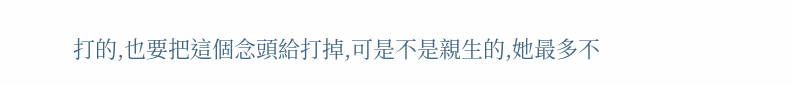打的,也要把這個念頭給打掉,可是不是親生的,她最多不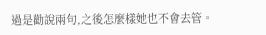過是勸說兩句,之後怎麼樣她也不會去管。